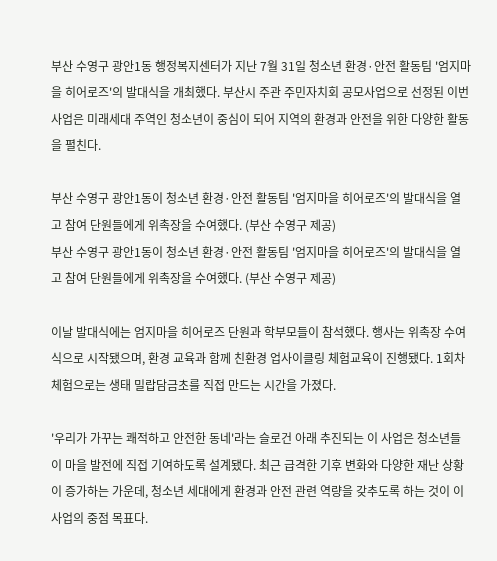부산 수영구 광안1동 행정복지센터가 지난 7월 31일 청소년 환경·안전 활동팀 '엄지마을 히어로즈'의 발대식을 개최했다. 부산시 주관 주민자치회 공모사업으로 선정된 이번 사업은 미래세대 주역인 청소년이 중심이 되어 지역의 환경과 안전을 위한 다양한 활동을 펼친다.

부산 수영구 광안1동이 청소년 환경·안전 활동팀 '엄지마을 히어로즈'의 발대식을 열고 참여 단원들에게 위촉장을 수여했다. (부산 수영구 제공)
부산 수영구 광안1동이 청소년 환경·안전 활동팀 '엄지마을 히어로즈'의 발대식을 열고 참여 단원들에게 위촉장을 수여했다. (부산 수영구 제공)

이날 발대식에는 엄지마을 히어로즈 단원과 학부모들이 참석했다. 행사는 위촉장 수여식으로 시작됐으며, 환경 교육과 함께 친환경 업사이클링 체험교육이 진행됐다. 1회차 체험으로는 생태 밀랍담금초를 직접 만드는 시간을 가졌다.

'우리가 가꾸는 쾌적하고 안전한 동네'라는 슬로건 아래 추진되는 이 사업은 청소년들이 마을 발전에 직접 기여하도록 설계됐다. 최근 급격한 기후 변화와 다양한 재난 상황이 증가하는 가운데, 청소년 세대에게 환경과 안전 관련 역량을 갖추도록 하는 것이 이 사업의 중점 목표다.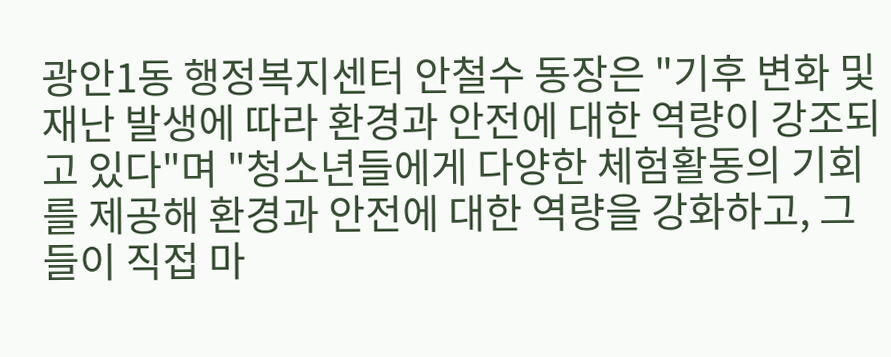광안1동 행정복지센터 안철수 동장은 "기후 변화 및 재난 발생에 따라 환경과 안전에 대한 역량이 강조되고 있다"며 "청소년들에게 다양한 체험활동의 기회를 제공해 환경과 안전에 대한 역량을 강화하고, 그들이 직접 마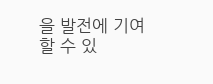을 발전에 기여할 수 있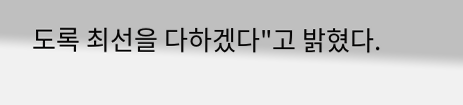도록 최선을 다하겠다"고 밝혔다.